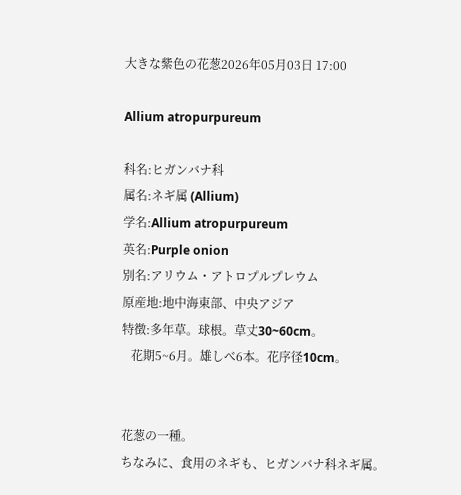大きな紫色の花葱2026年05月03日 17:00

Allium atropurpureum

科名:ヒガンバナ科
属名:ネギ属 (Allium)
学名:Allium atropurpureum
英名:Purple onion
別名:アリウム・アトロプルプレウム
原産地:地中海東部、中央アジア
特徴:多年草。球根。草丈30~60cm。
   花期5~6月。雄しべ6本。花序径10cm。


花葱の一種。
ちなみに、食用のネギも、ヒガンバナ科ネギ属。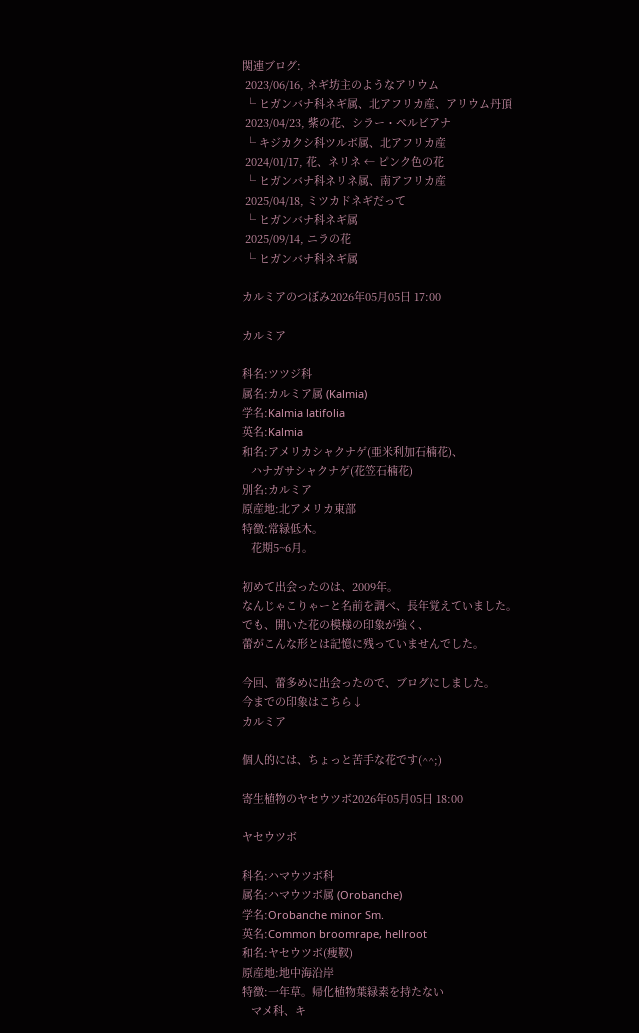関連ブログ:
 2023/06/16, ネギ坊主のようなアリウム
 └ ヒガンバナ科ネギ属、北アフリカ産、アリウム丹頂
 2023/04/23, 紫の花、シラー・ペルビアナ
 └ キジカクシ科ツルボ属、北アフリカ産
 2024/01/17, 花、ネリネ ← ピンク色の花
 └ ヒガンバナ科ネリネ属、南アフリカ産
 2025/04/18, ミツカドネギだって
 └ ヒガンバナ科ネギ属
 2025/09/14, ニラの花
 └ ヒガンバナ科ネギ属

カルミアのつぼみ2026年05月05日 17:00

カルミア

科名:ツツジ科
属名:カルミア属 (Kalmia)
学名:Kalmia latifolia
英名:Kalmia
和名:アメリカシャクナゲ(亜米利加石楠花)、
   ハナガサシャクナゲ(花笠石楠花)
別名:カルミア
原産地:北アメリカ東部
特徴:常緑低木。
   花期5~6月。

初めて出会ったのは、2009年。
なんじゃこりゃーと名前を調べ、長年覚えていました。
でも、開いた花の模様の印象が強く、
蕾がこんな形とは記憶に残っていませんでした。

今回、蕾多めに出会ったので、ブログにしました。
今までの印象はこちら↓
カルミア

個人的には、ちょっと苦手な花です(^^;)

寄生植物のヤセウツボ2026年05月05日 18:00

ヤセウツボ

科名:ハマウツボ科
属名:ハマウツボ属 (Orobanche)
学名:Orobanche minor Sm.
英名:Common broomrape, hellroot
和名:ヤセウツボ(痩靫)
原産地:地中海沿岸
特徴:一年草。帰化植物葉緑素を持たない
   マメ科、キ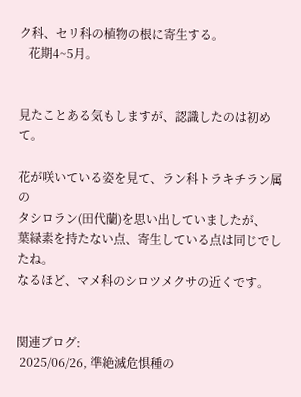ク科、セリ科の植物の根に寄生する。
   花期4~5月。


見たことある気もしますが、認識したのは初めて。

花が咲いている姿を見て、ラン科トラキチラン属の
タシロラン(田代蘭)を思い出していましたが、
葉緑素を持たない点、寄生している点は同じでしたね。
なるほど、マメ科のシロツメクサの近くです。


関連ブログ:
 2025/06/26, 準絶滅危惧種の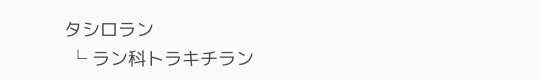タシロラン
 └ ラン科トラキチラン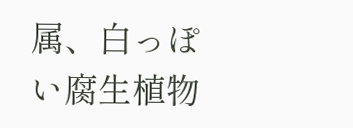属、白っぽい腐生植物